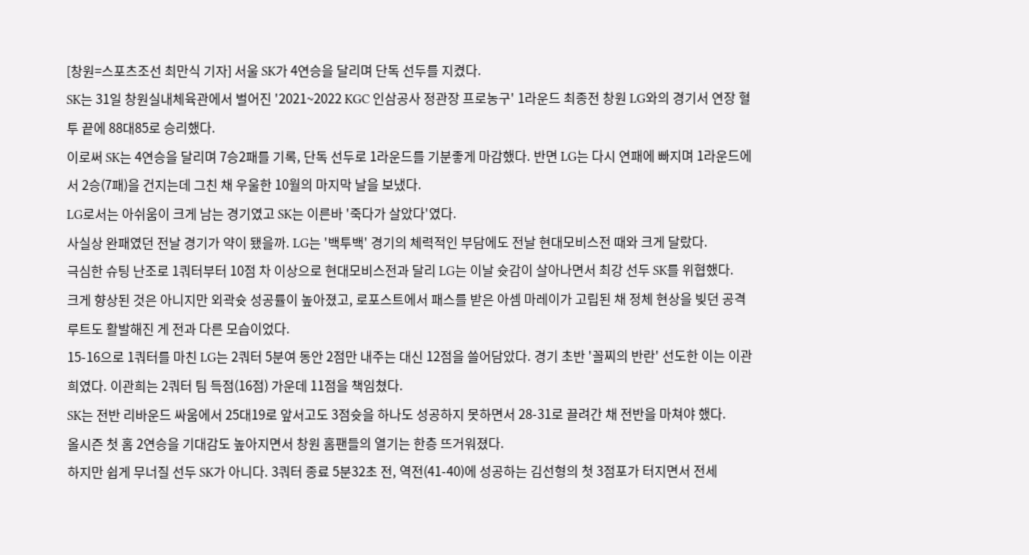[창원=스포츠조선 최만식 기자] 서울 SK가 4연승을 달리며 단독 선두를 지켰다.
SK는 31일 창원실내체육관에서 벌어진 '2021~2022 KGC 인삼공사 정관장 프로농구' 1라운드 최종전 창원 LG와의 경기서 연장 혈투 끝에 88대85로 승리했다.
이로써 SK는 4연승을 달리며 7승2패를 기록, 단독 선두로 1라운드를 기분좋게 마감했다. 반면 LG는 다시 연패에 빠지며 1라운드에서 2승(7패)을 건지는데 그친 채 우울한 10월의 마지막 날을 보냈다.
LG로서는 아쉬움이 크게 남는 경기였고 SK는 이른바 '죽다가 살았다'였다.
사실상 완패였던 전날 경기가 약이 됐을까. LG는 '백투백' 경기의 체력적인 부담에도 전날 현대모비스전 때와 크게 달랐다.
극심한 슈팅 난조로 1쿼터부터 10점 차 이상으로 현대모비스전과 달리 LG는 이날 슛감이 살아나면서 최강 선두 SK를 위협했다.
크게 향상된 것은 아니지만 외곽슛 성공률이 높아졌고, 로포스트에서 패스를 받은 아셈 마레이가 고립된 채 정체 현상을 빚던 공격 루트도 활발해진 게 전과 다른 모습이었다.
15-16으로 1쿼터를 마친 LG는 2쿼터 5분여 동안 2점만 내주는 대신 12점을 쓸어담았다. 경기 초반 '꼴찌의 반란' 선도한 이는 이관희였다. 이관희는 2쿼터 팀 득점(16점) 가운데 11점을 책임쳤다.
SK는 전반 리바운드 싸움에서 25대19로 앞서고도 3점슛을 하나도 성공하지 못하면서 28-31로 끌려간 채 전반을 마쳐야 했다.
올시즌 첫 홈 2연승을 기대감도 높아지면서 창원 홈팬들의 열기는 한층 뜨거워졌다.
하지만 쉽게 무너질 선두 SK가 아니다. 3쿼터 종료 5분32초 전, 역전(41-40)에 성공하는 김선형의 첫 3점포가 터지면서 전세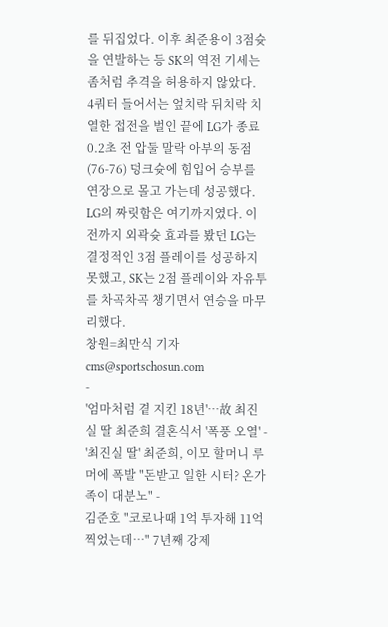를 뒤집었다. 이후 최준용이 3점슛을 연발하는 등 SK의 역전 기세는 좀처럼 추격을 허용하지 않았다.
4쿼터 들어서는 엎치락 뒤치락 치열한 접전을 벌인 끝에 LG가 종료 0.2초 전 압둘 말락 아부의 동점(76-76) 덩크슛에 힘입어 승부를 연장으로 몰고 가는데 성공했다.
LG의 짜릿함은 여기까지였다. 이전까지 외곽슛 효과를 봤던 LG는 결정적인 3점 플레이를 성공하지 못했고, SK는 2점 플레이와 자유투를 차곡차곡 챙기면서 연승을 마무리했다.
창원=최만식 기자 cms@sportschosun.com
-
'엄마처럼 곁 지킨 18년'…故 최진실 딸 최준희 결혼식서 '폭풍 오열' -
'최진실 딸' 최준희, 이모 할머니 루머에 폭발 "돈받고 일한 시터? 온가족이 대분노" -
김준호 "코로나때 1억 투자해 11억 찍었는데…" 7년째 강제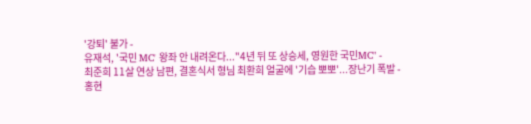'강퇴' 불가 -
유재석, '국민 MC' 왕좌 안 내려온다..."4년 뒤 또 상승세, 영원한 국민MC" -
최준희 11살 연상 남편, 결혼식서 형님 최환희 얼굴에 '기습 뽀뽀'...장난기 폭발 -
홍현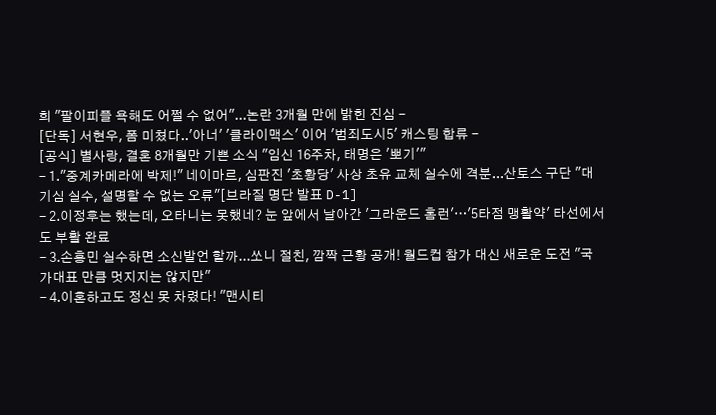희 "팔이피플 욕해도 어쩔 수 없어"...논란 3개월 만에 밝힌 진심 -
[단독] 서현우, 폼 미쳤다..'아너' '클라이맥스' 이어 '범죄도시5' 캐스팅 합류 -
[공식] 별사랑, 결혼 8개월만 기쁜 소식 "임신 16주차, 태명은 '뽀기'"
- 1."중계카메라에 박제!" 네이마르, 심판진 '초황당' 사상 초유 교체 실수에 격분...산토스 구단 "대기심 실수, 설명할 수 없는 오류"[브라질 명단 발표 D-1]
- 2.이정후는 했는데, 오타니는 못했네? 눈 앞에서 날아간 '그라운드 홈런'…'5타점 맹활약' 타선에서도 부활 완료
- 3.손흥민 실수하면 소신발언 할까...쏘니 절친, 깜짝 근황 공개! 월드컵 참가 대신 새로운 도전 "국가대표 만큼 멋지지는 않지만"
- 4.이혼하고도 정신 못 차렸다! "맨시티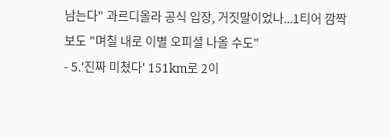남는다" 과르디올라 공식 입장, 거짓말이었나...1티어 깜짝 보도 "며칠 내로 이별 오피셜 나올 수도"
- 5.'진짜 미쳤다' 151km로 2이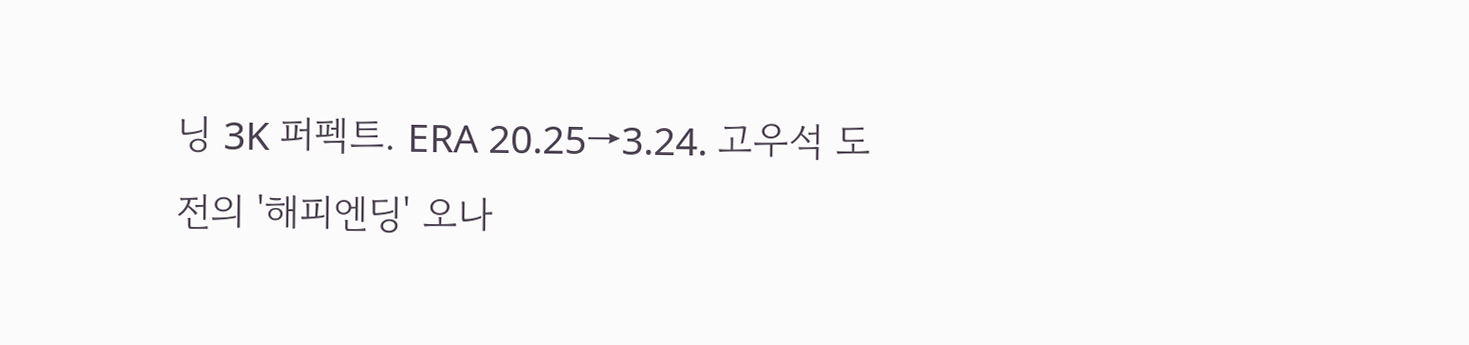닝 3K 퍼펙트. ERA 20.25→3.24. 고우석 도전의 '해피엔딩' 오나